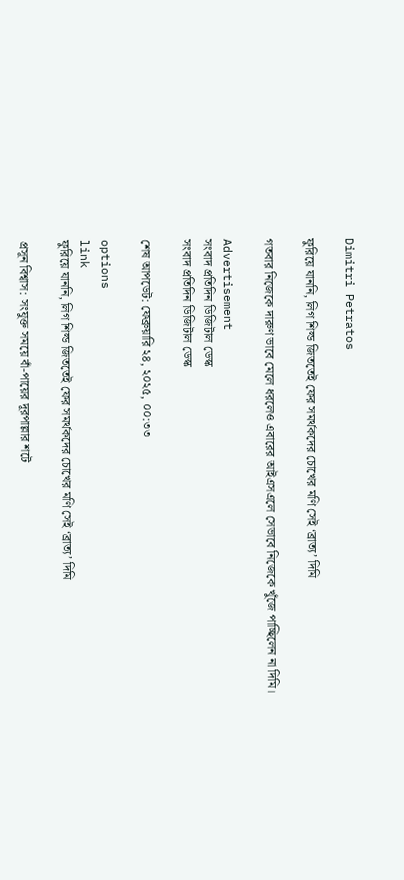Dimitri Petratos

ফুরিয়ে যাননি, লিগ শিল্ড জিততেই ফের সমর্থকদের চোখের মণি সেই ‘ব্রাত্য’ দিমি

গতবার নিজেকে দারুণ ভাবে মেলে ধরলেও এবারের আইএসএলে সেভাবে নিজেকে খুঁজে পাচ্ছিলেন না দিমি।

Advertisement
সংবাদ প্রতিদিন ডিজিটাল ডেস্ক
সংবাদ প্রতিদিন ডিজিটাল ডেস্ক

শেষ আপডেট: ফেব্রুয়ারি ২৪, ২০২৫, ০০:৩৩

options
link
ফুরিয়ে যাননি, লিগ শিল্ড জিততেই ফের সমর্থকদের চোখের মণি সেই ‘ব্রাত্য’ দিমি

প্রসূন বিশ্বাস: সংযুক্ত সময়ে বাঁ-পায়ের দূরপাল্লার শটে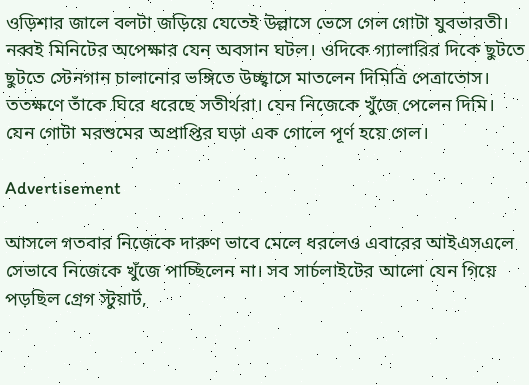ওড়িশার জালে বলটা জড়িয়ে যেতেই উল্লাসে ভেসে গেল গোটা যুবভারতী। নব্বই মিনিটের অপেক্ষার যেন অবসান ঘটল। ওদিকে গ্যালারির দিকে ছুটতে ছুটতে স্টেনগান চালানোর ভঙ্গিতে উচ্ছ্বাসে মাতলেন দিমিত্রি পেত্রাতোস। ততক্ষণে তাঁকে ঘিরে ধরেছে সতীর্থরা। যেন নিজেকে খুঁজে পেলেন দিমি। যেন গোটা মরশুমের অপ্রাপ্তির ঘড়া এক গোলে পূর্ণ হয়ে গেল।

Advertisement

আসলে গতবার নিজেকে দারুণ ভাবে মেলে ধরলেও এবারের আইএসএলে সেভাবে নিজেকে খুঁজে পাচ্ছিলেন না। সব সার্চলাইটের আলো যেন গিয়ে পড়ছিল গ্রেগ স্টুয়ার্ট,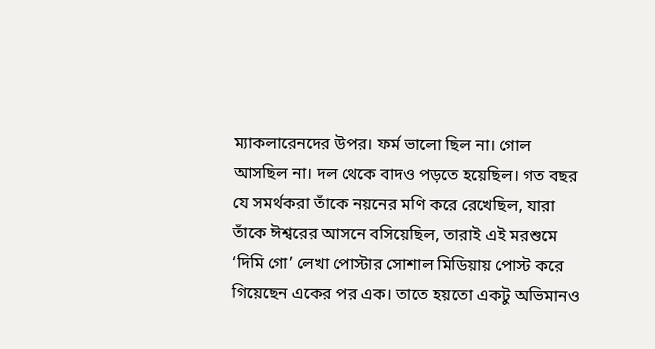ম্যাকলারেনদের উপর। ফর্ম ভালো ছিল না। গোল আসছিল না। দল থেকে বাদও পড়তে হয়েছিল। গত বছর যে সমর্থকরা তাঁকে নয়নের মণি করে রেখেছিল, যারা তাঁকে ঈশ্বরের আসনে বসিয়েছিল, তারাই এই মরশুমে ‘দিমি গো’ লেখা পোস্টার সোশাল মিডিয়ায় পোস্ট করে গিয়েছেন একের পর এক। তাতে হয়তো একটু অভিমানও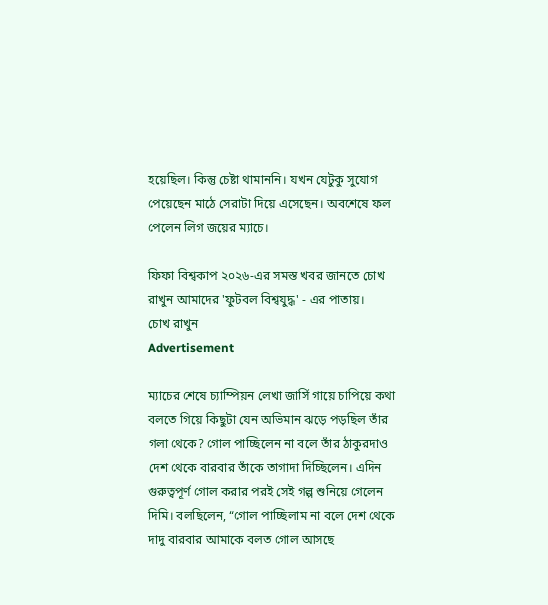হয়েছিল। কিন্তু চেষ্টা থামাননি। যখন যেটুকু সুযোগ পেয়েছেন মাঠে সেরাটা দিয়ে এসেছেন। অবশেষে ফল পেলেন লিগ জয়ের ম্যাচে।

ফিফা বিশ্বকাপ ২০২৬-এর সমস্ত খবর জানতে চোখ রাখুন আমাদের 'ফুটবল বিশ্বযুদ্ধ' - এর পাতায়।
চোখ রাখুন
Advertisement

ম্যাচের শেষে চ্যাম্পিয়ন লেখা জার্সি গায়ে চাপিয়ে কথা বলতে গিয়ে কিছুটা যেন অভিমান ঝড়ে পড়ছিল তাঁর গলা থেকে? গোল পাচ্ছিলেন না বলে তাঁর ঠাকুরদাও দেশ থেকে বারবার তাঁকে তাগাদা দিচ্ছিলেন। এদিন গুরুত্বপূর্ণ গোল করার পরই সেই গল্প শুনিয়ে গেলেন দিমি। বলছিলেন, “গোল পাচ্ছিলাম না বলে দেশ থেকে দাদু বারবার আমাকে বলত গোল আসছে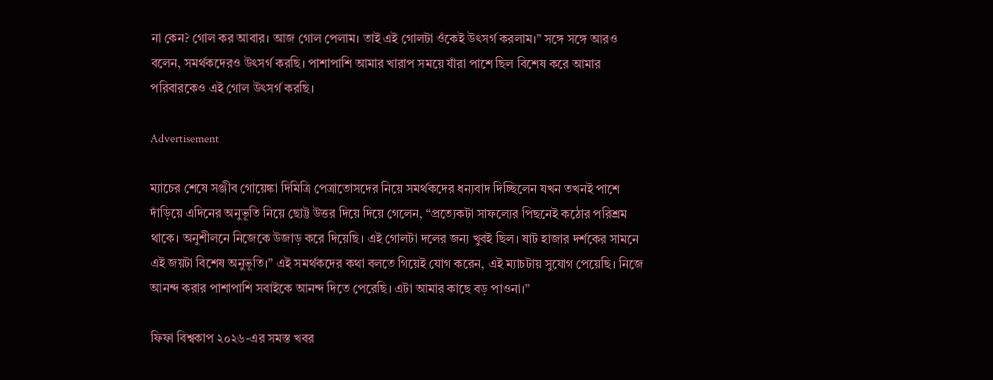না কেন? গোল কর আবার। আজ গোল পেলাম। তাই এই গোলটা ওঁকেই উৎসর্গ করলাম।” সঙ্গে সঙ্গে আরও বলেন, সমর্থকদেরও উৎসর্গ করছি। পাশাপাশি আমার খারাপ সময়ে যাঁরা পাশে ছিল বিশেষ করে আমার পরিবারকেও এই গোল উৎসর্গ করছি।

Advertisement

ম্যাচের শেষে সঞ্জীব গোয়েঙ্কা দিমিত্রি পেত্রাতোসদের নিয়ে সমর্থকদের ধন্যবাদ দিচ্ছিলেন যখন তখনই পাশে দাঁড়িয়ে এদিনের অনুভূতি নিয়ে ছোট্ট উত্তর দিয়ে দিয়ে গেলেন, “প্রত্যেকটা সাফল্যের পিছনেই কঠোর পরিশ্রম থাকে। অনুশীলনে নিজেকে উজাড় করে দিয়েছি। এই গোলটা দলের জন্য খুবই ছিল। ষাট হাজার দর্শকের সামনে এই জয়টা বিশেষ অনুভূতি।” এই সমর্থকদের কথা বলতে গিয়েই যোগ করেন, এই ম্যাচটায় সুযোগ পেয়েছি। নিজে আনন্দ করার পাশাপাশি সবাইকে আনন্দ দিতে পেরেছি। এটা আমার কাছে বড় পাওনা।”

ফিফা বিশ্বকাপ ২০২৬-এর সমস্ত খবর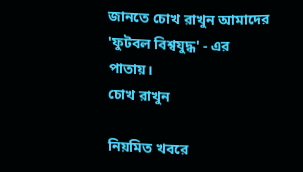জানতে চোখ রাখুন আমাদের 'ফুটবল বিশ্বযুদ্ধ' - এর পাতায়।
চোখ রাখুন

নিয়মিত খবরে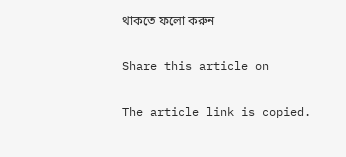থাকতে ফলো করুন

Share this article on

The article link is copied.